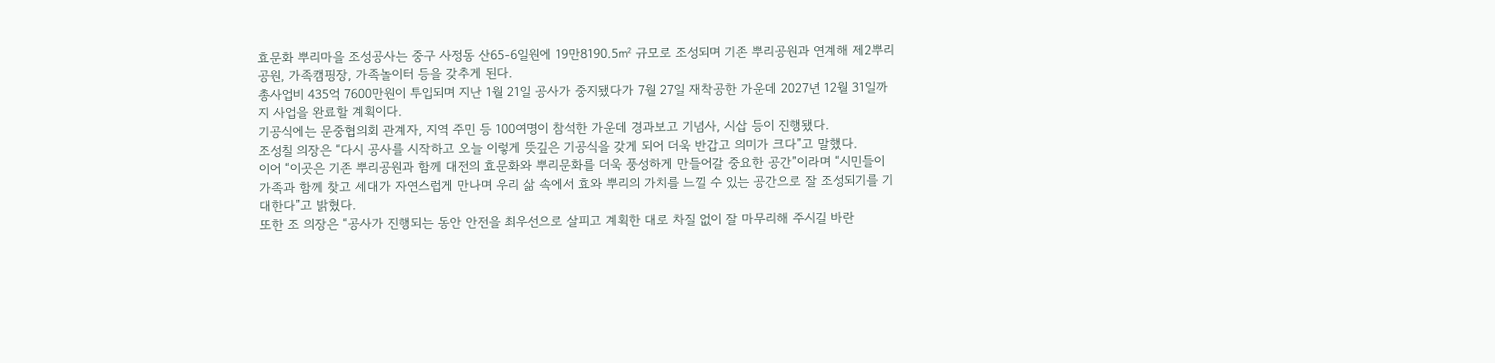효문화 뿌리마을 조성공사는 중구 사정동 산65-6일원에 19만8190.5㎡ 규모로 조성되며 기존 뿌리공원과 연계해 제2뿌리공원, 가족캠핑장, 가족놀이터 등을 갖추게 된다.
총사업비 435억 7600만원이 투입되며 지난 1월 21일 공사가 중지됐다가 7월 27일 재착공한 가운데 2027년 12월 31일까지 사업을 완료할 계획이다.
기공식에는 문중협의회 관계자, 지역 주민 등 100여명이 참석한 가운데 경과보고 기념사, 시삽 등이 진행됐다.
조성칠 의장은 “다시 공사를 시작하고 오늘 이렇게 뜻깊은 기공식을 갖게 되어 더욱 반갑고 의미가 크다”고 말했다.
이어 “이곳은 기존 뿌리공원과 함께 대전의 효문화와 뿌리문화를 더욱 풍성하게 만들어갈 중요한 공간”이라며 “시민들이 가족과 함께 찾고 세대가 자연스럽게 만나며 우리 삶 속에서 효와 뿌리의 가치를 느낄 수 있는 공간으로 잘 조성되기를 기대한다”고 밝혔다.
또한 조 의장은 “공사가 진행되는 동안 안전을 최우선으로 살피고 계획한 대로 차질 없이 잘 마무리해 주시길 바란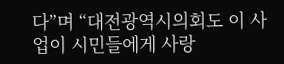다”며 “대전광역시의회도 이 사업이 시민들에게 사랑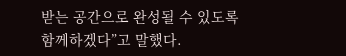받는 공간으로 완성될 수 있도록 함께하겠다”고 말했다.